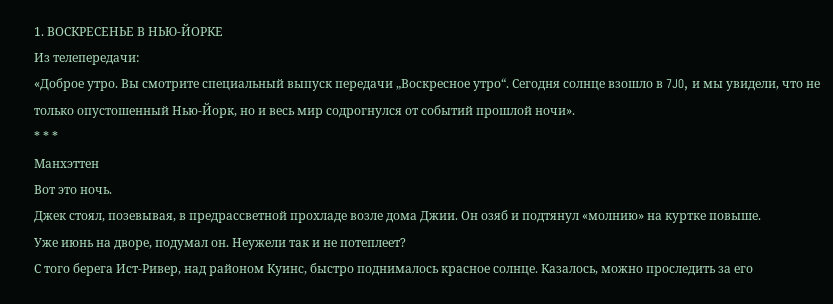1. ВОСКРЕСЕНЬЕ В НЬЮ-ЙОРКЕ
Из телепередачи:
«Доброе утро. Вы смотрите специальный выпуск передачи „Воскресное утро“. Сегодня солнце взошло в 7JO, и мы увидели, что не только опустошенный Нью-Йорк, но и весь мир содрогнулся от событий прошлой ночи».
* * *
Манхэттен
Вот это ночь.
Джек стоял, позевывая, в предрассветной прохладе возле дома Джии. Он озяб и подтянул «молнию» на куртке повыше.
Уже июнь на дворе, подумал он. Неужели так и не потеплеет?
С того берега Ист-Ривер, над районом Куинс, быстро поднималось красное солнце. Казалось, можно проследить за его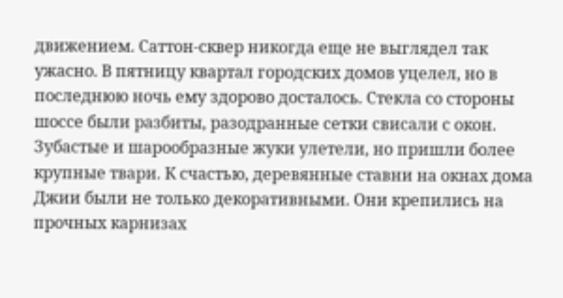движением. Саттон-сквер никогда еще не выглядел так ужасно. В пятницу квартал городских домов уцелел, но в последнюю ночь ему здорово досталось. Стекла со стороны шоссе были разбиты, разодранные сетки свисали с окон.
Зубастые и шарообразные жуки улетели, но пришли более крупные твари. К счастью, деревянные ставни на окнах дома Джии были не только декоративными. Они крепились на прочных карнизах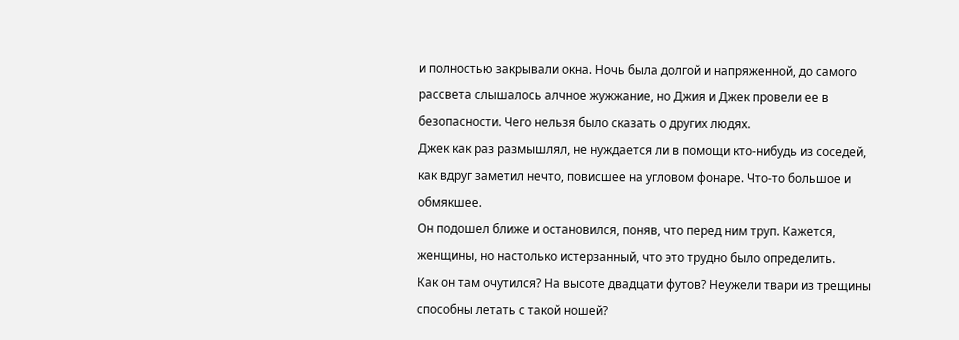и полностью закрывали окна. Ночь была долгой и напряженной, до самого рассвета слышалось алчное жужжание, но Джия и Джек провели ее в безопасности. Чего нельзя было сказать о других людях.
Джек как раз размышлял, не нуждается ли в помощи кто-нибудь из соседей, как вдруг заметил нечто, повисшее на угловом фонаре. Что-то большое и обмякшее.
Он подошел ближе и остановился, поняв, что перед ним труп. Кажется, женщины, но настолько истерзанный, что это трудно было определить.
Как он там очутился? На высоте двадцати футов? Неужели твари из трещины способны летать с такой ношей?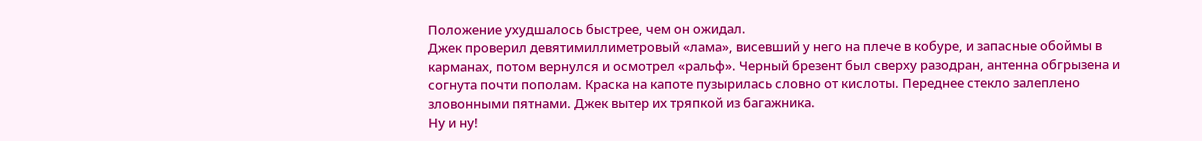Положение ухудшалось быстрее, чем он ожидал.
Джек проверил девятимиллиметровый «лама», висевший у него на плече в кобуре, и запасные обоймы в карманах, потом вернулся и осмотрел «ральф». Черный брезент был сверху разодран, антенна обгрызена и согнута почти пополам. Краска на капоте пузырилась словно от кислоты. Переднее стекло залеплено зловонными пятнами. Джек вытер их тряпкой из багажника.
Ну и ну!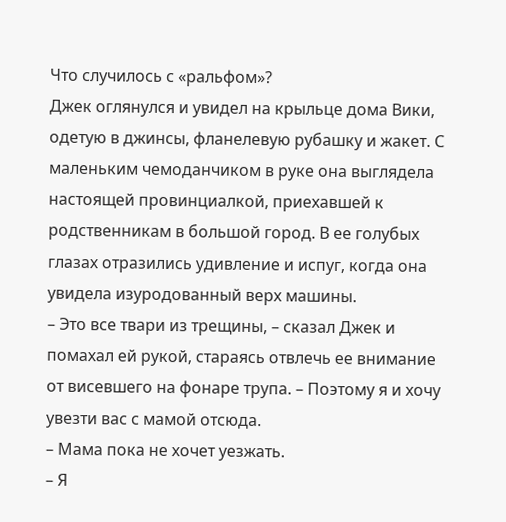Что случилось с «ральфом»?
Джек оглянулся и увидел на крыльце дома Вики, одетую в джинсы, фланелевую рубашку и жакет. С маленьким чемоданчиком в руке она выглядела настоящей провинциалкой, приехавшей к родственникам в большой город. В ее голубых глазах отразились удивление и испуг, когда она увидела изуродованный верх машины.
– Это все твари из трещины, – сказал Джек и помахал ей рукой, стараясь отвлечь ее внимание от висевшего на фонаре трупа. – Поэтому я и хочу увезти вас с мамой отсюда.
– Мама пока не хочет уезжать.
– Я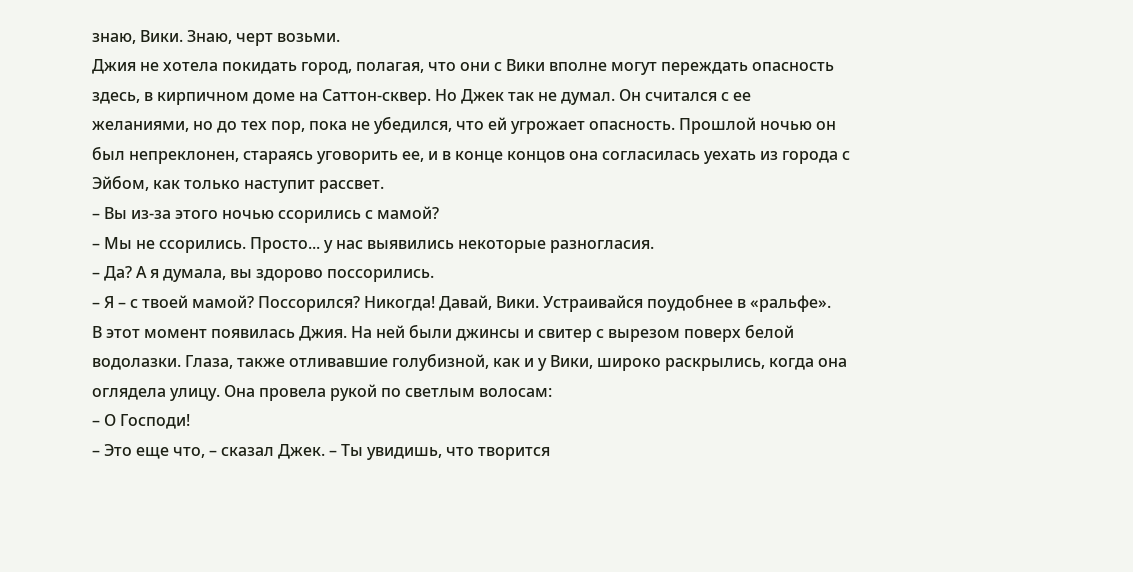знаю, Вики. Знаю, черт возьми.
Джия не хотела покидать город, полагая, что они с Вики вполне могут переждать опасность здесь, в кирпичном доме на Саттон-сквер. Но Джек так не думал. Он считался с ее желаниями, но до тех пор, пока не убедился, что ей угрожает опасность. Прошлой ночью он был непреклонен, стараясь уговорить ее, и в конце концов она согласилась уехать из города с Эйбом, как только наступит рассвет.
– Вы из-за этого ночью ссорились с мамой?
– Мы не ссорились. Просто... у нас выявились некоторые разногласия.
– Да? А я думала, вы здорово поссорились.
– Я – с твоей мамой? Поссорился? Никогда! Давай, Вики. Устраивайся поудобнее в «ральфе».
В этот момент появилась Джия. На ней были джинсы и свитер с вырезом поверх белой водолазки. Глаза, также отливавшие голубизной, как и у Вики, широко раскрылись, когда она оглядела улицу. Она провела рукой по светлым волосам:
– О Господи!
– Это еще что, – сказал Джек. – Ты увидишь, что творится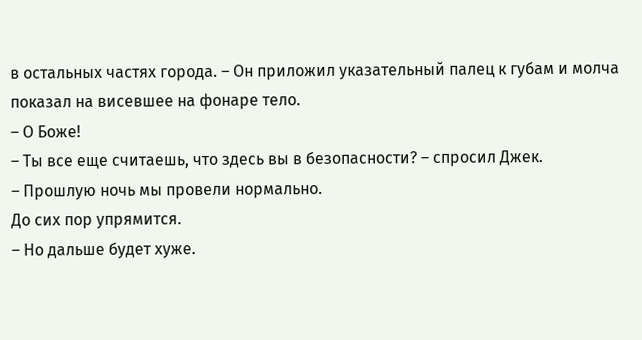в остальных частях города. – Он приложил указательный палец к губам и молча показал на висевшее на фонаре тело.
– О Боже!
– Ты все еще считаешь, что здесь вы в безопасности? – спросил Джек.
– Прошлую ночь мы провели нормально.
До сих пор упрямится.
– Но дальше будет хуже.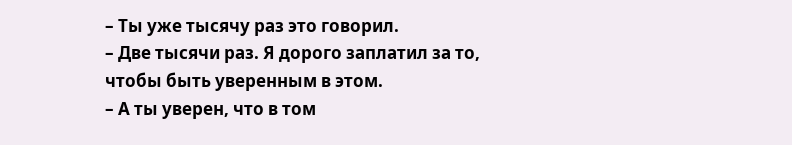– Ты уже тысячу раз это говорил.
– Две тысячи раз. Я дорого заплатил за то, чтобы быть уверенным в этом.
– А ты уверен, что в том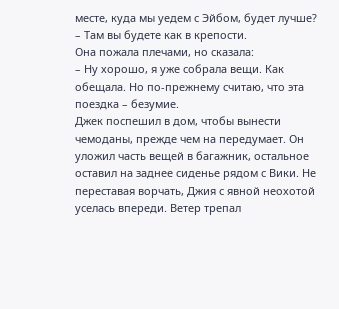месте, куда мы уедем с Эйбом, будет лучше?
– Там вы будете как в крепости.
Она пожала плечами, но сказала:
– Ну хорошо, я уже собрала вещи. Как обещала. Но по-прежнему считаю, что эта поездка – безумие.
Джек поспешил в дом, чтобы вынести чемоданы, прежде чем на передумает. Он уложил часть вещей в багажник, остальное оставил на заднее сиденье рядом с Вики. Не переставая ворчать, Джия с явной неохотой уселась впереди. Ветер трепал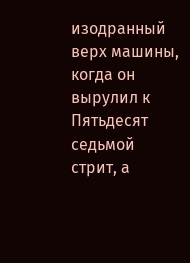изодранный верх машины, когда он вырулил к Пятьдесят седьмой стрит, а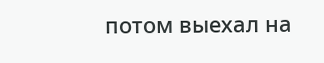потом выехал на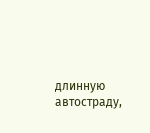длинную автостраду,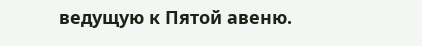ведущую к Пятой авеню.